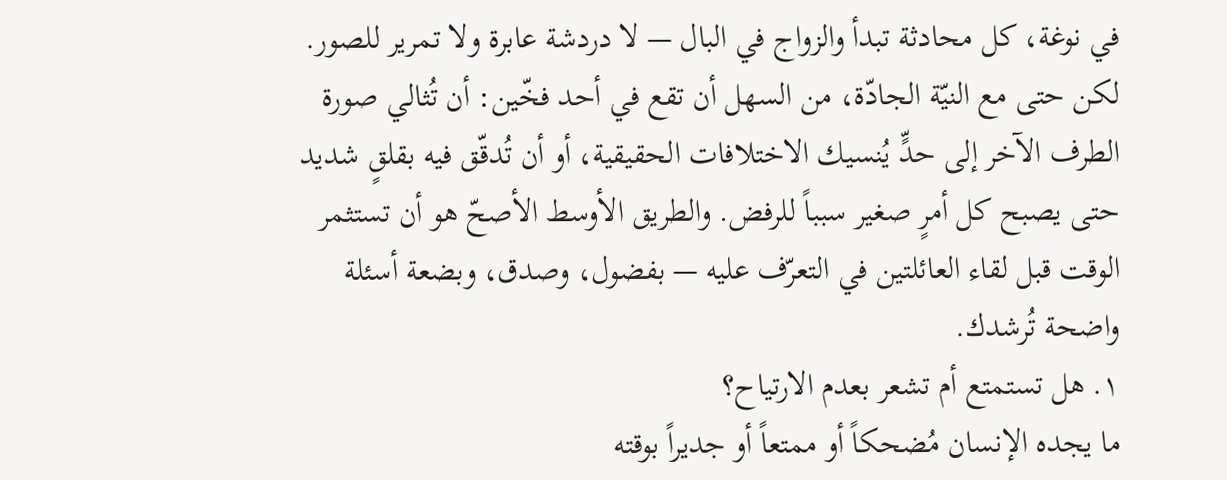في نوغة، كل محادثة تبدأ والزواج في البال — لا دردشة عابرة ولا تمرير للصور. لكن حتى مع النيّة الجادّة، من السهل أن تقع في أحد فخّين: أن تُثالي صورة الطرف الآخر إلى حدٍّ يُنسيك الاختلافات الحقيقية، أو أن تُدقّق فيه بقلقٍ شديد حتى يصبح كل أمرٍ صغير سبباً للرفض. والطريق الأوسط الأصحّ هو أن تستثمر الوقت قبل لقاء العائلتين في التعرّف عليه — بفضول، وصدق، وبضعة أسئلة واضحة تُرشدك.
١. هل تستمتع أم تشعر بعدم الارتياح؟
ما يجده الإنسان مُضحكاً أو ممتعاً أو جديراً بوقته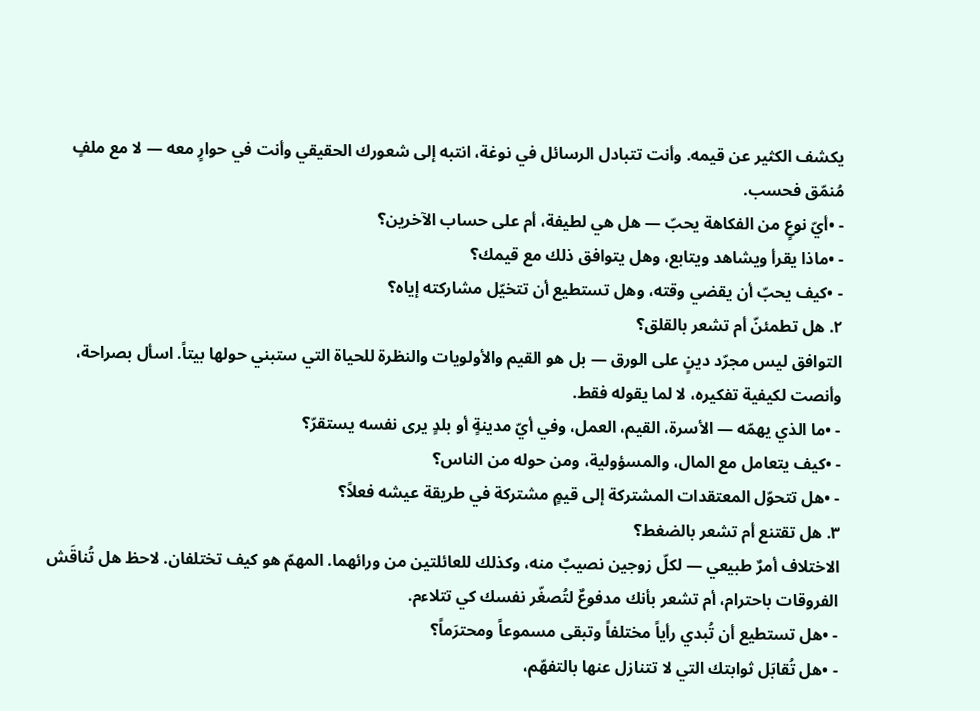يكشف الكثير عن قيمه. وأنت تتبادل الرسائل في نوغة، انتبه إلى شعورك الحقيقي وأنت في حوارٍ معه — لا مع ملفٍ مُنمّق فحسب.
- •أيّ نوعٍ من الفكاهة يحبّ — هل هي لطيفة، أم على حساب الآخرين؟
- •ماذا يقرأ ويشاهد ويتابع، وهل يتوافق ذلك مع قيمك؟
- •كيف يحبّ أن يقضي وقته، وهل تستطيع أن تتخيّل مشاركته إياه؟
٢. هل تطمئنّ أم تشعر بالقلق؟
التوافق ليس مجرّد دينٍ على الورق — بل هو القيم والأولويات والنظرة للحياة التي ستبني حولها بيتاً. اسأل بصراحة، وأنصت لكيفية تفكيره، لا لما يقوله فقط.
- •ما الذي يهمّه — الأسرة، القيم، العمل، وفي أيّ مدينةٍ أو بلدٍ يرى نفسه يستقرّ؟
- •كيف يتعامل مع المال، والمسؤولية، ومن حوله من الناس؟
- •هل تتحوّل المعتقدات المشتركة إلى قيمٍ مشتركة في طريقة عيشه فعلاً؟
٣. هل تقتنع أم تشعر بالضغط؟
الاختلاف أمرٌ طبيعي — لكلّ زوجين نصيبٌ منه، وكذلك للعائلتين من ورائهما. المهمّ هو كيف تختلفان. لاحظ هل تُناقَش الفروقات باحترام، أم تشعر بأنك مدفوعٌ لتُصغّر نفسك كي تتلاءم.
- •هل تستطيع أن تُبدي رأياً مختلفاً وتبقى مسموعاً ومحترَماً؟
- •هل تُقابَل ثوابتك التي لا تتنازل عنها بالتفهّم،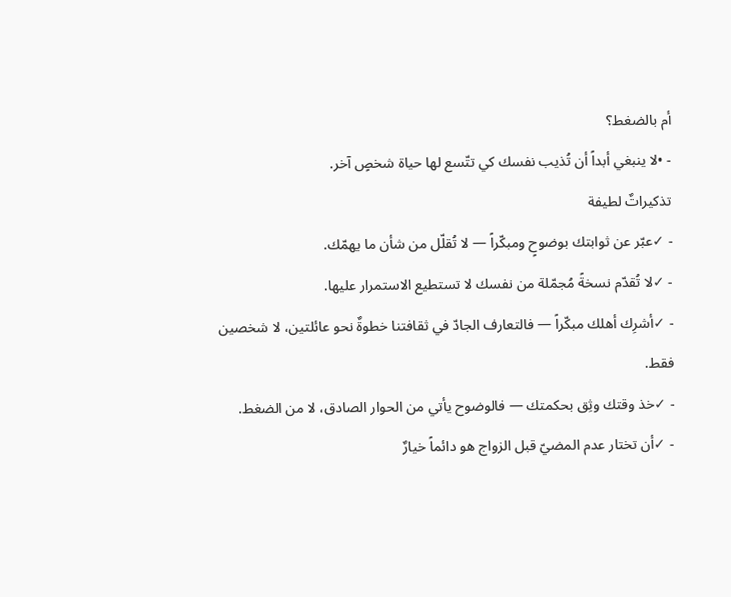أم بالضغط؟
- •لا ينبغي أبداً أن تُذيب نفسك كي تتّسع لها حياة شخصٍ آخر.
تذكيراتٌ لطيفة
- ✓عبّر عن ثوابتك بوضوحٍ ومبكّراً — لا تُقلّل من شأن ما يهمّك.
- ✓لا تُقدّم نسخةً مُجمّلة من نفسك لا تستطيع الاستمرار عليها.
- ✓أشرِك أهلك مبكّراً — فالتعارف الجادّ في ثقافتنا خطوةٌ نحو عائلتين، لا شخصين فقط.
- ✓خذ وقتك وثِق بحكمتك — فالوضوح يأتي من الحوار الصادق، لا من الضغط.
- ✓أن تختار عدم المضيّ قبل الزواج هو دائماً خيارٌ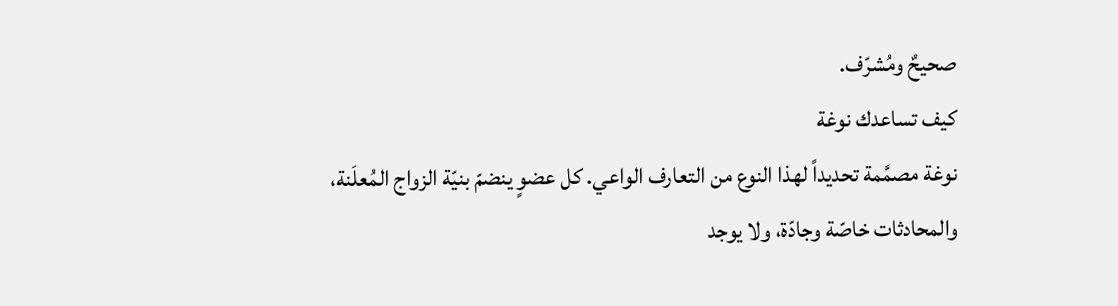صحيحٌ ومُشرّف.
كيف تساعدك نوغة
نوغة مصمَّمة تحديداً لهذا النوع من التعارف الواعي. كل عضوٍ ينضمّ بنيّة الزواج المُعلَنة، والمحادثات خاصّة وجادّة، ولا يوجد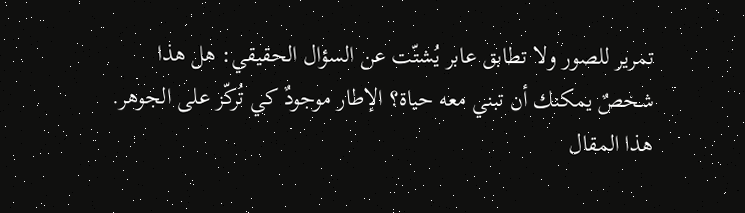تمرير للصور ولا تطابق عابر يُشتّت عن السؤال الحقيقي: هل هذا شخصٌ يمكنك أن تبني معه حياة؟ الإطار موجودٌ كي تُركّز على الجوهر.
هذا المقال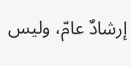إرشادٌ عامّ، وليس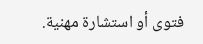فتوى أو استشارة مهنية.